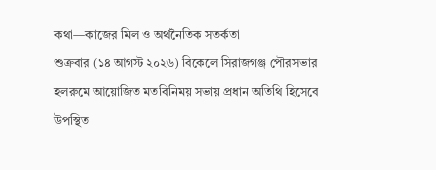কথা—কাজের মিল ও অর্থনৈতিক সতর্কতা
শুক্রবার (১৪ আগস্ট ২০২৬) বিকেলে সিরাজগঞ্জ পৌরসভার হলরুমে আয়োজিত মতবিনিময় সভায় প্রধান অতিথি হিসেবে উপস্থিত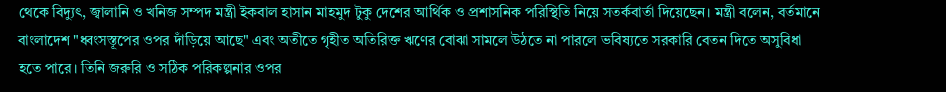থেকে বিদ্যুৎ, জ্বালানি ও খনিজ সম্পদ মন্ত্রী ইকবাল হাসান মাহমুদ টুকু দেশের আর্থিক ও প্রশাসনিক পরিস্থিতি নিয়ে সতর্কবার্তা দিয়েছেন। মন্ত্রী বলেন, বর্তমানে বাংলাদেশ "ধ্বংসস্তূপের ওপর দাঁড়িয়ে আছে" এবং অতীতে গৃহীত অতিরিক্ত ঋণের বোঝা সামলে উঠতে না পারলে ভবিষ্যতে সরকারি বেতন দিতে অসুবিধা হতে পারে। তিনি জরুরি ও সঠিক পরিকল্পনার ওপর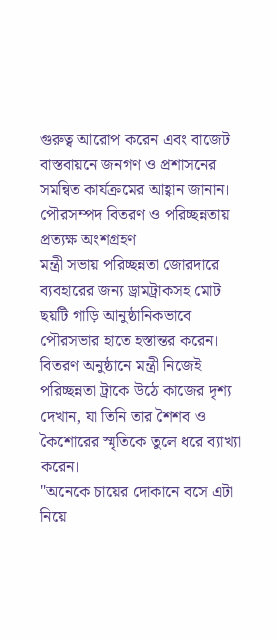গুরুত্ব আরোপ করেন এবং বাজেট বাস্তবায়নে জনগণ ও প্রশাসনের সমন্বিত কার্যক্রমের আহ্বান জানান।
পৌরসম্পদ বিতরণ ও পরিচ্ছন্নতায় প্রত্যক্ষ অংশগ্রহণ
মন্ত্রী সভায় পরিচ্ছন্নতা জোরদারে ব্যবহারের জন্য ড্রামট্রাকসহ মোট ছয়টি গাড়ি আনুষ্ঠানিকভাবে পৌরসভার হাতে হস্তান্তর করেন। বিতরণ অনুষ্ঠানে মন্ত্রী নিজেই পরিচ্ছন্নতা ট্রাকে উঠে কাজের দৃশ্য দেখান, যা তিনি তার শৈশব ও কৈশোরের স্মৃতিকে তুলে ধরে ব্যাখ্যা করেন।
"অনেকে চায়ের দোকানে বসে এটা নিয়ে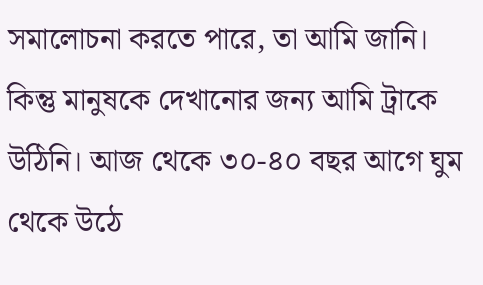সমালোচনা করতে পারে, তা আমি জানি। কিন্তু মানুষকে দেখানোর জন্য আমি ট্রাকে উঠিনি। আজ থেকে ৩০-৪০ বছর আগে ঘুম থেকে উঠে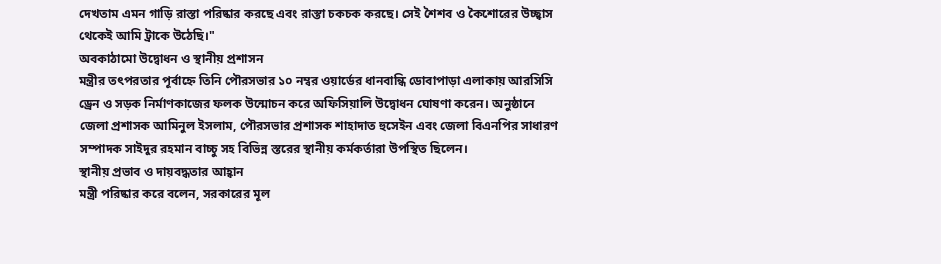দেখতাম এমন গাড়ি রাস্তা পরিষ্কার করছে এবং রাস্তা চকচক করছে। সেই শৈশব ও কৈশোরের উচ্ছ্বাস থেকেই আমি ট্রাকে উঠেছি।"
অবকাঠামো উদ্বোধন ও স্থানীয় প্রশাসন
মন্ত্রীর তৎপরতার পূর্বাহ্নে তিনি পৌরসভার ১০ নম্বর ওয়ার্ডের ধানবান্ধি ডোবাপাড়া এলাকায় আরসিসি ড্রেন ও সড়ক নির্মাণকাজের ফলক উন্মোচন করে অফিসিয়ালি উদ্বোধন ঘোষণা করেন। অনুষ্ঠানে জেলা প্রশাসক আমিনুল ইসলাম, পৌরসভার প্রশাসক শাহাদাত হুসেইন এবং জেলা বিএনপির সাধারণ সম্পাদক সাইদুর রহমান বাচ্চু সহ বিভিন্ন স্তরের স্থানীয় কর্মকর্তারা উপস্থিত ছিলেন।
স্থানীয় প্রভাব ও দায়বদ্ধতার আহ্বান
মন্ত্রী পরিষ্কার করে বলেন, সরকারের মূল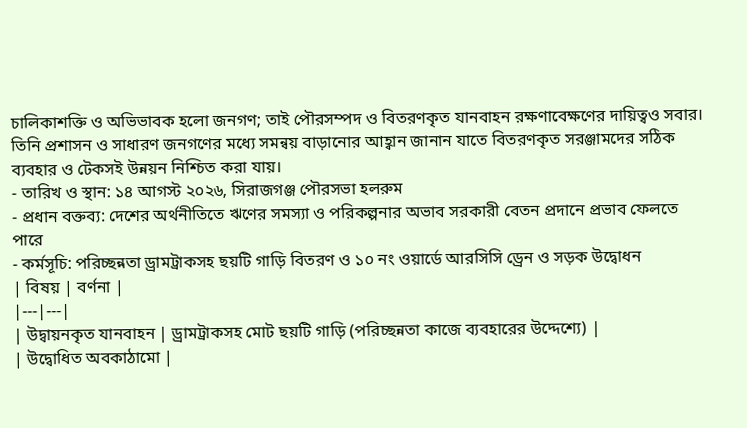চালিকাশক্তি ও অভিভাবক হলো জনগণ; তাই পৌরসম্পদ ও বিতরণকৃত যানবাহন রক্ষণাবেক্ষণের দায়িত্বও সবার। তিনি প্রশাসন ও সাধারণ জনগণের মধ্যে সমন্বয় বাড়ানোর আহ্বান জানান যাতে বিতরণকৃত সরঞ্জামদের সঠিক ব্যবহার ও টেকসই উন্নয়ন নিশ্চিত করা যায়।
- তারিখ ও স্থান: ১৪ আগস্ট ২০২৬, সিরাজগঞ্জ পৌরসভা হলরুম
- প্রধান বক্তব্য: দেশের অর্থনীতিতে ঋণের সমস্যা ও পরিকল্পনার অভাব সরকারী বেতন প্রদানে প্রভাব ফেলতে পারে
- কর্মসূচি: পরিচ্ছন্নতা ড্রামট্রাকসহ ছয়টি গাড়ি বিতরণ ও ১০ নং ওয়ার্ডে আরসিসি ড্রেন ও সড়ক উদ্বোধন
| বিষয় | বর্ণনা |
|---|---|
| উদ্বায়নকৃত যানবাহন | ড্রামট্রাকসহ মোট ছয়টি গাড়ি (পরিচ্ছন্নতা কাজে ব্যবহারের উদ্দেশ্যে) |
| উদ্বোধিত অবকাঠামো |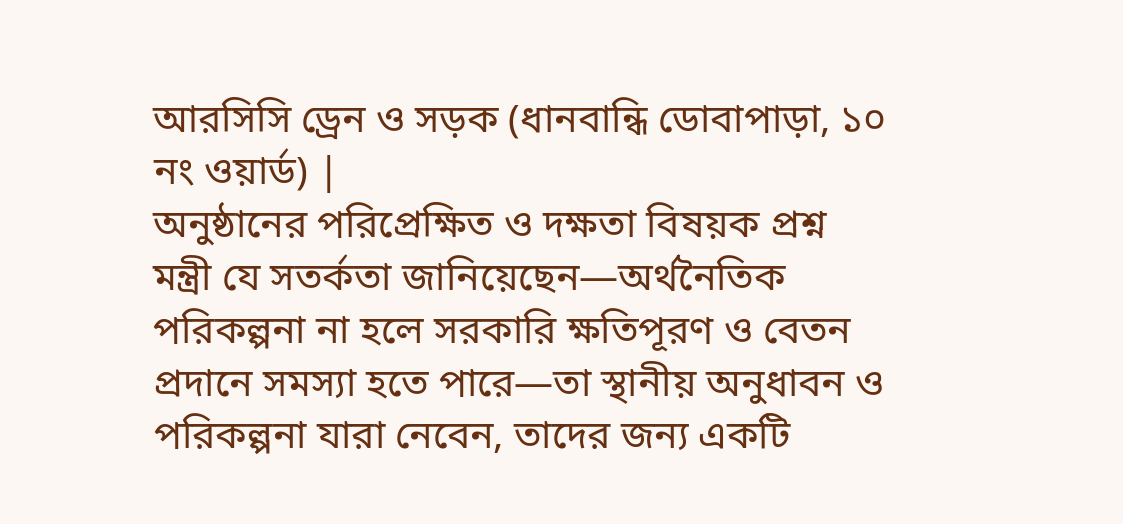আরসিসি ড্রেন ও সড়ক (ধানবান্ধি ডোবাপাড়া, ১০ নং ওয়ার্ড) |
অনুষ্ঠানের পরিপ্রেক্ষিত ও দক্ষতা বিষয়ক প্রশ্ন
মন্ত্রী যে সতর্কতা জানিয়েছেন—অর্থনৈতিক পরিকল্পনা না হলে সরকারি ক্ষতিপূরণ ও বেতন প্রদানে সমস্যা হতে পারে—তা স্থানীয় অনুধাবন ও পরিকল্পনা যারা নেবেন, তাদের জন্য একটি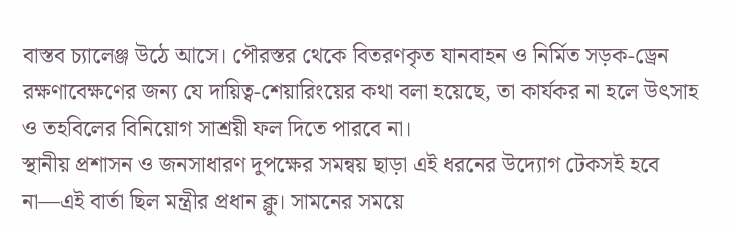বাস্তব চ্যালেঞ্জ উঠে আসে। পৌরস্তর থেকে বিতরণকৃত যানবাহন ও নির্মিত সড়ক-ড্রেন রক্ষণাবেক্ষণের জন্য যে দায়িত্ব-শেয়ারিংয়ের কথা বলা হয়েছে, তা কার্যকর না হলে উৎসাহ ও তহবিলের বিনিয়োগ সাশ্রয়ী ফল দিতে পারবে না।
স্থানীয় প্রশাসন ও জনসাধারণ দুপক্ষের সমন্বয় ছাড়া এই ধরনের উদ্যোগ টেকসই হবে না—এই বার্তা ছিল মন্ত্রীর প্রধান ক্লু। সামনের সময়ে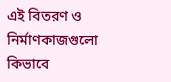এই বিতরণ ও নির্মাণকাজগুলো কিভাবে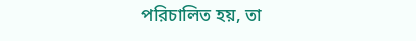পরিচালিত হয়, তা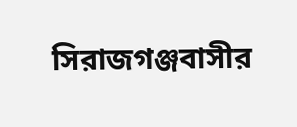সিরাজগঞ্জবাসীর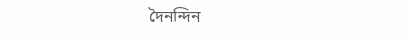দৈনন্দিন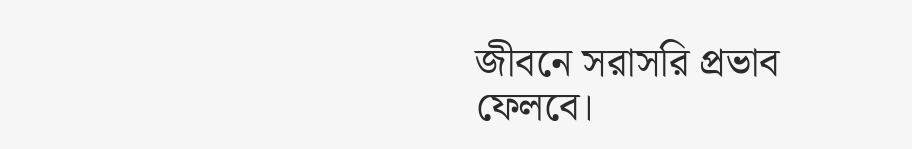জীবনে সরাসরি প্রভাব ফেলবে।